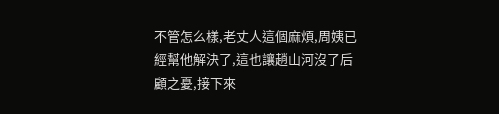不管怎么樣,老丈人這個麻煩,周姨已經幫他解決了,這也讓趙山河沒了后顧之憂,接下來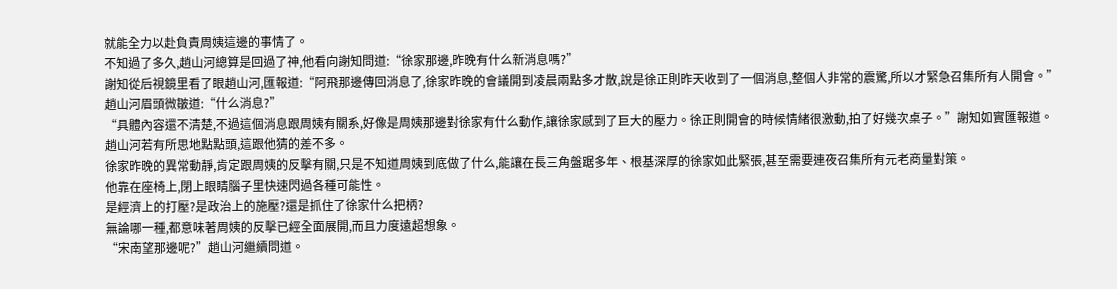就能全力以赴負責周姨這邊的事情了。
不知過了多久,趙山河總算是回過了神,他看向謝知問道:“徐家那邊,昨晚有什么新消息嗎?”
謝知從后視鏡里看了眼趙山河,匯報道:“阿飛那邊傳回消息了,徐家昨晚的會議開到凌晨兩點多才散,說是徐正則昨天收到了一個消息,整個人非常的震驚,所以才緊急召集所有人開會。”
趙山河眉頭微皺道:“什么消息?”
“具體內容還不清楚,不過這個消息跟周姨有關系,好像是周姨那邊對徐家有什么動作,讓徐家感到了巨大的壓力。徐正則開會的時候情緒很激動,拍了好幾次桌子。”謝知如實匯報道。
趙山河若有所思地點點頭,這跟他猜的差不多。
徐家昨晚的異常動靜,肯定跟周姨的反擊有關,只是不知道周姨到底做了什么,能讓在長三角盤踞多年、根基深厚的徐家如此緊張,甚至需要連夜召集所有元老商量對策。
他靠在座椅上,閉上眼睛腦子里快速閃過各種可能性。
是經濟上的打壓?是政治上的施壓?還是抓住了徐家什么把柄?
無論哪一種,都意味著周姨的反擊已經全面展開,而且力度遠超想象。
“宋南望那邊呢?”趙山河繼續問道。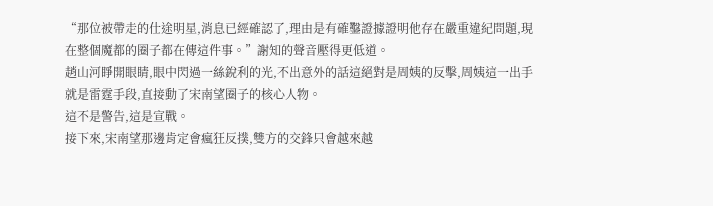“那位被帶走的仕途明星,消息已經確認了,理由是有確鑿證據證明他存在嚴重違紀問題,現在整個魔都的圈子都在傳這件事。”謝知的聲音壓得更低道。
趙山河睜開眼睛,眼中閃過一絲銳利的光,不出意外的話這絕對是周姨的反擊,周姨這一出手就是雷霆手段,直接動了宋南望圈子的核心人物。
這不是警告,這是宣戰。
接下來,宋南望那邊肯定會瘋狂反撲,雙方的交鋒只會越來越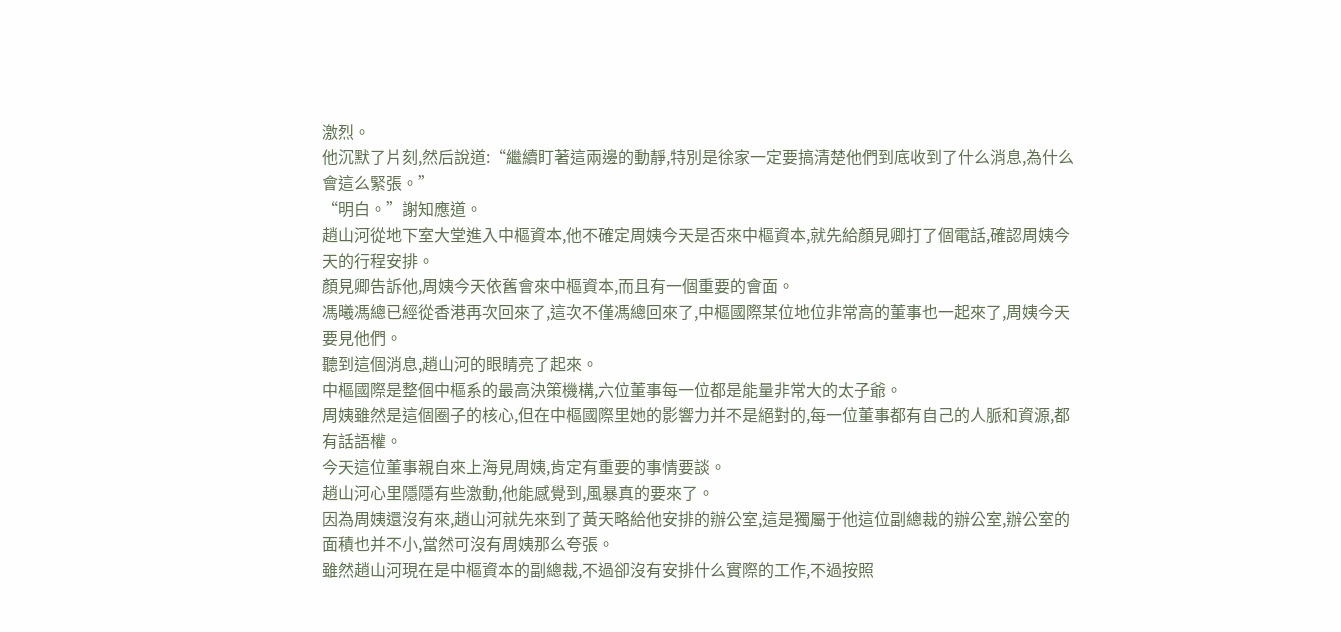激烈。
他沉默了片刻,然后說道:“繼續盯著這兩邊的動靜,特別是徐家一定要搞清楚他們到底收到了什么消息,為什么會這么緊張。”
“明白。”謝知應道。
趙山河從地下室大堂進入中樞資本,他不確定周姨今天是否來中樞資本,就先給顏見卿打了個電話,確認周姨今天的行程安排。
顏見卿告訴他,周姨今天依舊會來中樞資本,而且有一個重要的會面。
馮曦馮總已經從香港再次回來了,這次不僅馮總回來了,中樞國際某位地位非常高的董事也一起來了,周姨今天要見他們。
聽到這個消息,趙山河的眼睛亮了起來。
中樞國際是整個中樞系的最高決策機構,六位董事每一位都是能量非常大的太子爺。
周姨雖然是這個圈子的核心,但在中樞國際里她的影響力并不是絕對的,每一位董事都有自己的人脈和資源,都有話語權。
今天這位董事親自來上海見周姨,肯定有重要的事情要談。
趙山河心里隱隱有些激動,他能感覺到,風暴真的要來了。
因為周姨還沒有來,趙山河就先來到了黃天略給他安排的辦公室,這是獨屬于他這位副總裁的辦公室,辦公室的面積也并不小,當然可沒有周姨那么夸張。
雖然趙山河現在是中樞資本的副總裁,不過卻沒有安排什么實際的工作,不過按照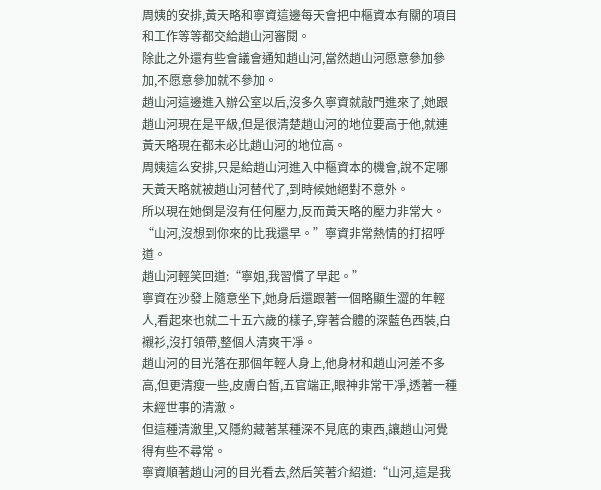周姨的安排,黃天略和寧資這邊每天會把中樞資本有關的項目和工作等等都交給趙山河審閱。
除此之外還有些會議會通知趙山河,當然趙山河愿意參加參加,不愿意參加就不參加。
趙山河這邊進入辦公室以后,沒多久寧資就敲門進來了,她跟趙山河現在是平級,但是很清楚趙山河的地位要高于他,就連黃天略現在都未必比趙山河的地位高。
周姨這么安排,只是給趙山河進入中樞資本的機會,說不定哪天黃天略就被趙山河替代了,到時候她絕對不意外。
所以現在她倒是沒有任何壓力,反而黃天略的壓力非常大。
“山河,沒想到你來的比我還早。”寧資非常熱情的打招呼道。
趙山河輕笑回道:“寧姐,我習慣了早起。”
寧資在沙發上隨意坐下,她身后還跟著一個略顯生澀的年輕人,看起來也就二十五六歲的樣子,穿著合體的深藍色西裝,白襯衫,沒打領帶,整個人清爽干凈。
趙山河的目光落在那個年輕人身上,他身材和趙山河差不多高,但更清瘦一些,皮膚白皙,五官端正,眼神非常干凈,透著一種未經世事的清澈。
但這種清澈里,又隱約藏著某種深不見底的東西,讓趙山河覺得有些不尋常。
寧資順著趙山河的目光看去,然后笑著介紹道:“山河,這是我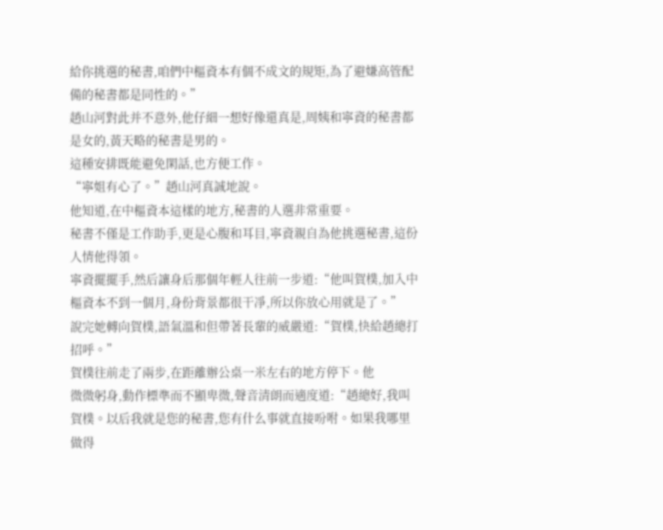給你挑選的秘書,咱們中樞資本有個不成文的規矩,為了避嫌高管配備的秘書都是同性的。”
趙山河對此并不意外,他仔細一想好像還真是,周姨和寧資的秘書都是女的,黃天略的秘書是男的。
這種安排既能避免閑話,也方便工作。
“寧姐有心了。”趙山河真誠地說。
他知道,在中樞資本這樣的地方,秘書的人選非常重要。
秘書不僅是工作助手,更是心腹和耳目,寧資親自為他挑選秘書,這份人情他得領。
寧資擺擺手,然后讓身后那個年輕人往前一步道:“他叫賀樸,加入中樞資本不到一個月,身份背景都很干凈,所以你放心用就是了。”
說完她轉向賀樸,語氣溫和但帶著長輩的威嚴道:“賀樸,快給趙總打招呼。”
賀樸往前走了兩步,在距離辦公桌一米左右的地方停下。他
微微躬身,動作標準而不顯卑微,聲音清朗而適度道:“趙總好,我叫賀樸。以后我就是您的秘書,您有什么事就直接吩咐。如果我哪里做得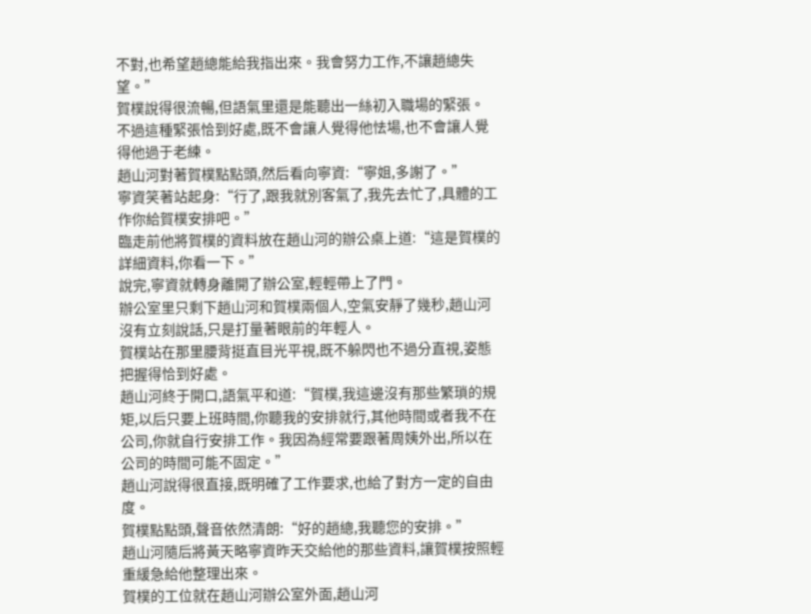不對,也希望趙總能給我指出來。我會努力工作,不讓趙總失望。”
賀樸說得很流暢,但語氣里還是能聽出一絲初入職場的緊張。
不過這種緊張恰到好處,既不會讓人覺得他怯場,也不會讓人覺得他過于老練。
趙山河對著賀樸點點頭,然后看向寧資:“寧姐,多謝了。”
寧資笑著站起身:“行了,跟我就別客氣了,我先去忙了,具體的工作你給賀樸安排吧。”
臨走前他將賀樸的資料放在趙山河的辦公桌上道:“這是賀樸的詳細資料,你看一下。”
說完,寧資就轉身離開了辦公室,輕輕帶上了門。
辦公室里只剩下趙山河和賀樸兩個人,空氣安靜了幾秒,趙山河沒有立刻說話,只是打量著眼前的年輕人。
賀樸站在那里腰背挺直目光平視,既不躲閃也不過分直視,姿態把握得恰到好處。
趙山河終于開口,語氣平和道:“賀樸,我這邊沒有那些繁瑣的規矩,以后只要上班時間,你聽我的安排就行,其他時間或者我不在公司,你就自行安排工作。我因為經常要跟著周姨外出,所以在公司的時間可能不固定。”
趙山河說得很直接,既明確了工作要求,也給了對方一定的自由度。
賀樸點點頭,聲音依然清朗:“好的趙總,我聽您的安排。”
趙山河隨后將黃天略寧資昨天交給他的那些資料,讓賀樸按照輕重緩急給他整理出來。
賀樸的工位就在趙山河辦公室外面,趙山河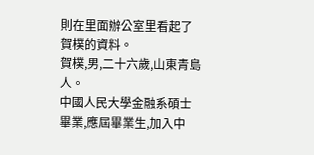則在里面辦公室里看起了賀樸的資料。
賀樸,男,二十六歲,山東青島人。
中國人民大學金融系碩士畢業,應屆畢業生,加入中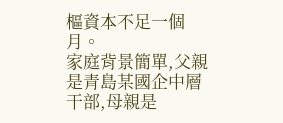樞資本不足一個月。
家庭背景簡單,父親是青島某國企中層干部,母親是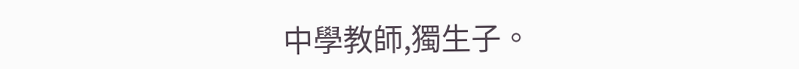中學教師,獨生子。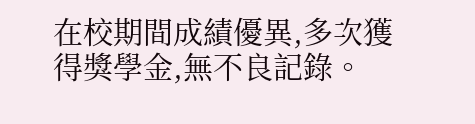在校期間成績優異,多次獲得獎學金,無不良記錄。